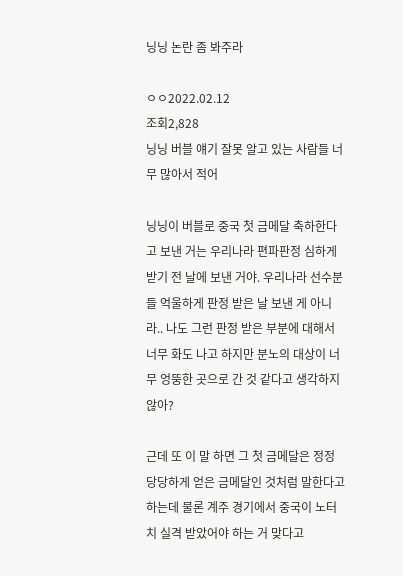닝닝 논란 좀 봐주라

ㅇㅇ2022.02.12
조회2,828
닝닝 버블 얘기 잘못 알고 있는 사람들 너무 많아서 적어

닝닝이 버블로 중국 첫 금메달 축하한다고 보낸 거는 우리나라 편파판정 심하게 받기 전 날에 보낸 거야. 우리나라 선수분들 억울하게 판정 받은 날 보낸 게 아니라.. 나도 그런 판정 받은 부분에 대해서 너무 화도 나고 하지만 분노의 대상이 너무 엉뚱한 곳으로 간 것 같다고 생각하지 않아?

근데 또 이 말 하면 그 첫 금메달은 정정당당하게 얻은 금메달인 것처럼 말한다고 하는데 물론 계주 경기에서 중국이 노터치 실격 받았어야 하는 거 맞다고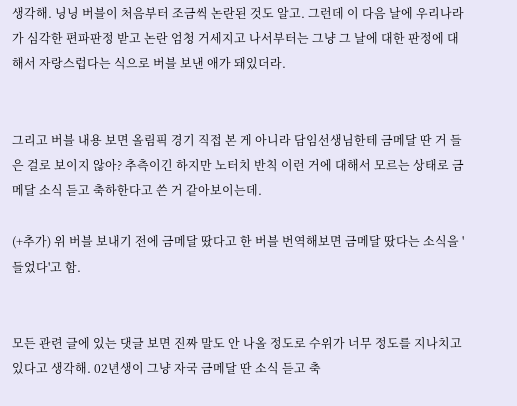생각해. 닝닝 버블이 처음부터 조금씩 논란된 것도 알고. 그런데 이 다음 날에 우리나라가 심각한 편파판정 받고 논란 엄청 거세지고 나서부터는 그냥 그 날에 대한 판정에 대해서 자랑스럽다는 식으로 버블 보낸 애가 돼있더라.


그리고 버블 내용 보면 올림픽 경기 직접 본 게 아니라 담임선생님한테 금메달 딴 거 들은 걸로 보이지 않아? 추측이긴 하지만 노터치 반칙 이런 거에 대해서 모르는 상태로 금메달 소식 듣고 축하한다고 쓴 거 같아보이는데.

(+추가) 위 버블 보내기 전에 금메달 땄다고 한 버블 번역해보면 금메달 땄다는 소식을 '들었다'고 함.


모든 관련 글에 있는 댓글 보면 진짜 말도 안 나올 정도로 수위가 너무 정도를 지나치고 있다고 생각해. 02년생이 그냥 자국 금메달 딴 소식 듣고 축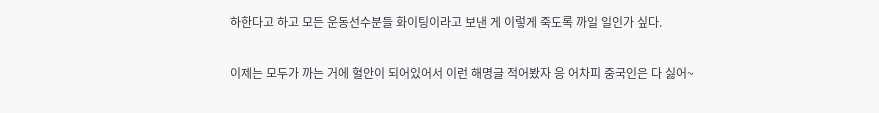하한다고 하고 모든 운동선수분들 화이팅이라고 보낸 게 이렇게 죽도록 까일 일인가 싶다.

이제는 모두가 까는 거에 혈안이 되어있어서 이런 해명글 적어봤자 응 어차피 중국인은 다 싫어~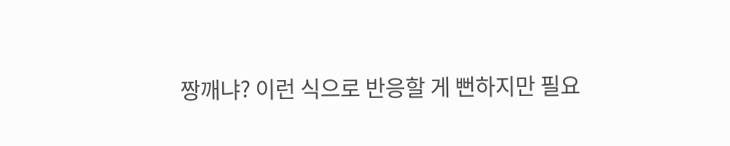짱깨냐? 이런 식으로 반응할 게 뻔하지만 필요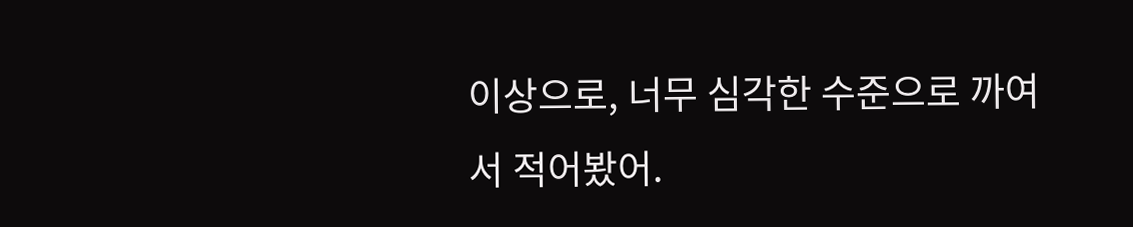이상으로, 너무 심각한 수준으로 까여서 적어봤어.